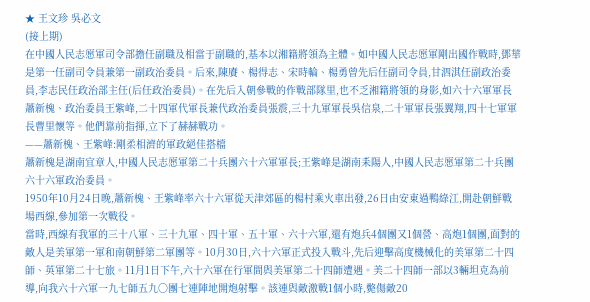★ 王文珍 吳必文
(接上期)
在中國人民志愿軍司令部擔任副職及相當于副職的,基本以湘籍將領為主體。如中國人民志愿軍剛出國作戰時,鄧華是第一任副司令員兼第一副政治委員。后來,陳賡、楊得志、宋時輪、楊勇曾先后任副司令員,甘泗淇任副政治委員,李志民任政治部主任(后任政治委員)。在先后入朝參戰的作戰部隊里,也不乏湘籍將領的身影,如六十六軍軍長蕭新槐、政治委員王紫峰,二十四軍代軍長兼代政治委員張震,三十九軍軍長吳信泉,二十軍軍長張翼翔,四十七軍軍長曹里懷等。他們靠前指揮,立下了赫赫戰功。
——蕭新槐、王紫峰:剛柔相濟的軍政絕佳搭檔
蕭新槐是湖南宜章人,中國人民志愿軍第二十兵團六十六軍軍長;王紫峰是湖南耒陽人,中國人民志愿軍第二十兵團六十六軍政治委員。
1950年10月24日晚,蕭新槐、王紫峰率六十六軍從天津郊區的楊村乘火車出發,26日由安東過鴨綠江,開赴朝鮮戰場西線,參加第一次戰役。
當時,西線有我軍的三十八軍、三十九軍、四十軍、五十軍、六十六軍,還有炮兵4個團又1個營、高炮1個團,面對的敵人是美軍第一軍和南朝鮮第二軍團等。10月30日,六十六軍正式投入戰斗,先后迎擊高度機械化的美軍第二十四師、英軍第二十七旅。11月1日下午,六十六軍在行軍間與美軍第二十四師遭遇。美二十四師一部以3輛坦克為前導,向我六十六軍一九七師五九〇團七連陣地開炮射擊。該連與敵激戰1個小時,斃傷敵20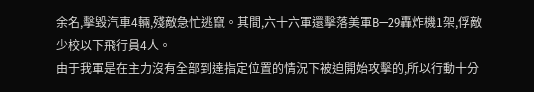余名,擊毀汽車4輛,殘敵急忙逃竄。其間,六十六軍還擊落美軍B—29轟炸機1架,俘敵少校以下飛行員4人。
由于我軍是在主力沒有全部到達指定位置的情況下被迫開始攻擊的,所以行動十分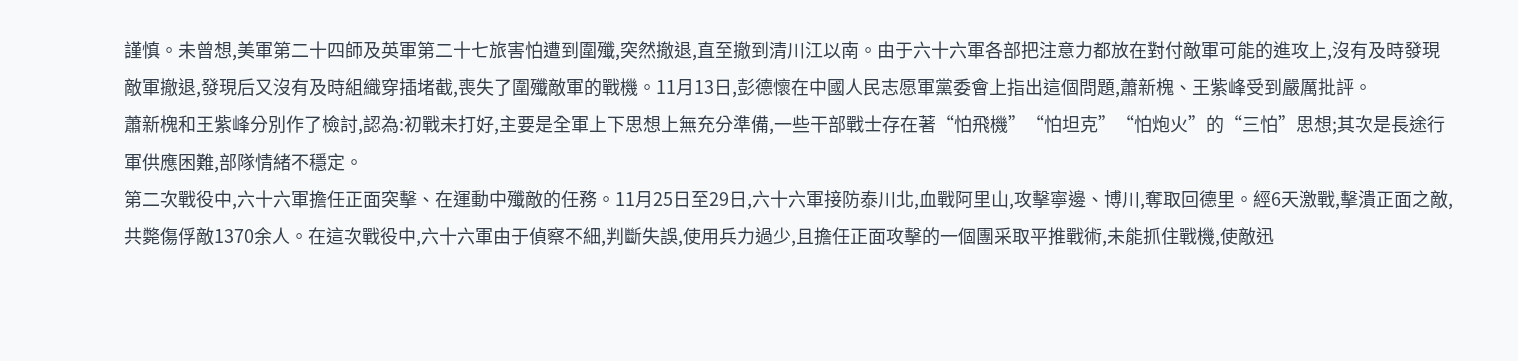謹慎。未曾想,美軍第二十四師及英軍第二十七旅害怕遭到圍殲,突然撤退,直至撤到清川江以南。由于六十六軍各部把注意力都放在對付敵軍可能的進攻上,沒有及時發現敵軍撤退,發現后又沒有及時組織穿插堵截,喪失了圍殲敵軍的戰機。11月13日,彭德懷在中國人民志愿軍黨委會上指出這個問題,蕭新槐、王紫峰受到嚴厲批評。
蕭新槐和王紫峰分別作了檢討,認為:初戰未打好,主要是全軍上下思想上無充分準備,一些干部戰士存在著“怕飛機”“怕坦克”“怕炮火”的“三怕”思想;其次是長途行軍供應困難,部隊情緒不穩定。
第二次戰役中,六十六軍擔任正面突擊、在運動中殲敵的任務。11月25日至29日,六十六軍接防泰川北,血戰阿里山,攻擊寧邊、博川,奪取回德里。經6天激戰,擊潰正面之敵,共斃傷俘敵1370余人。在這次戰役中,六十六軍由于偵察不細,判斷失誤,使用兵力過少,且擔任正面攻擊的一個團采取平推戰術,未能抓住戰機,使敵迅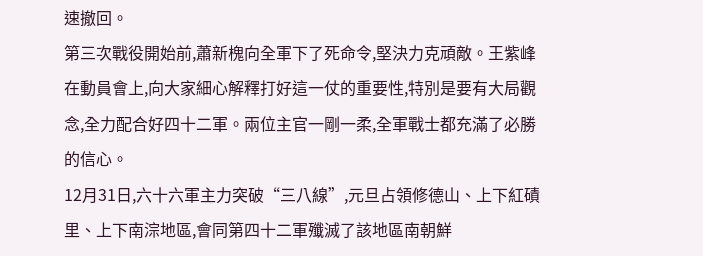速撤回。
第三次戰役開始前,蕭新槐向全軍下了死命令,堅決力克頑敵。王紫峰在動員會上,向大家細心解釋打好這一仗的重要性,特別是要有大局觀念,全力配合好四十二軍。兩位主官一剛一柔,全軍戰士都充滿了必勝的信心。
12月31日,六十六軍主力突破“三八線”,元旦占領修德山、上下紅磧里、上下南淙地區,會同第四十二軍殲滅了該地區南朝鮮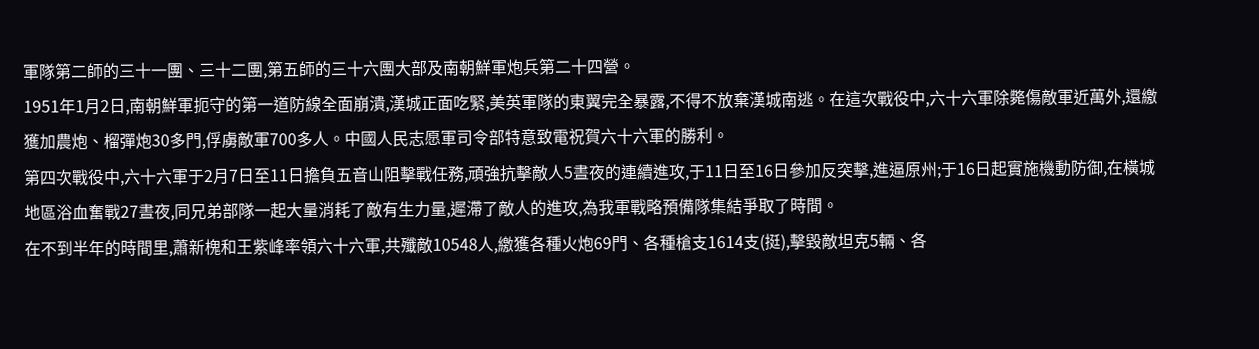軍隊第二師的三十一團、三十二團,第五師的三十六團大部及南朝鮮軍炮兵第二十四營。
1951年1月2日,南朝鮮軍扼守的第一道防線全面崩潰,漢城正面吃緊,美英軍隊的東翼完全暴露,不得不放棄漢城南逃。在這次戰役中,六十六軍除斃傷敵軍近萬外,還繳獲加農炮、榴彈炮30多門,俘虜敵軍700多人。中國人民志愿軍司令部特意致電祝賀六十六軍的勝利。
第四次戰役中,六十六軍于2月7日至11日擔負五音山阻擊戰任務,頑強抗擊敵人5晝夜的連續進攻,于11日至16日參加反突擊,進逼原州;于16日起實施機動防御,在橫城地區浴血奮戰27晝夜,同兄弟部隊一起大量消耗了敵有生力量,遲滯了敵人的進攻,為我軍戰略預備隊集結爭取了時間。
在不到半年的時間里,蕭新槐和王紫峰率領六十六軍,共殲敵10548人,繳獲各種火炮69門、各種槍支1614支(挺),擊毀敵坦克5輛、各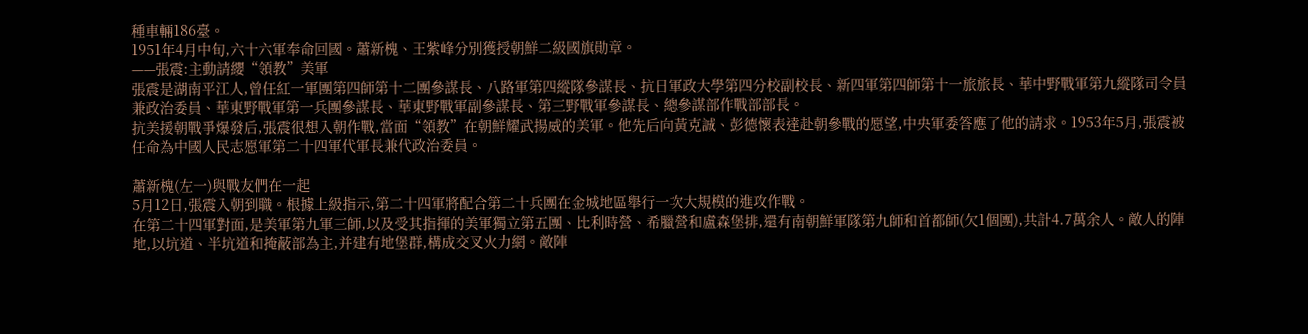種車輛186臺。
1951年4月中旬,六十六軍奉命回國。蕭新槐、王紫峰分別獲授朝鮮二級國旗勛章。
——張震:主動請纓“領教”美軍
張震是湖南平江人,曾任紅一軍團第四師第十二團參謀長、八路軍第四縱隊參謀長、抗日軍政大學第四分校副校長、新四軍第四師第十一旅旅長、華中野戰軍第九縱隊司令員兼政治委員、華東野戰軍第一兵團參謀長、華東野戰軍副參謀長、第三野戰軍參謀長、總參謀部作戰部部長。
抗美援朝戰爭爆發后,張震很想入朝作戰,當面“領教”在朝鮮耀武揚威的美軍。他先后向黃克誠、彭德懷表達赴朝參戰的愿望,中央軍委答應了他的請求。1953年5月,張震被任命為中國人民志愿軍第二十四軍代軍長兼代政治委員。

蕭新槐(左一)與戰友們在一起
5月12日,張震入朝到職。根據上級指示,第二十四軍將配合第二十兵團在金城地區舉行一次大規模的進攻作戰。
在第二十四軍對面,是美軍第九軍三師,以及受其指揮的美軍獨立第五團、比利時營、希臘營和盧森堡排,還有南朝鮮軍隊第九師和首都師(欠1個團),共計4.7萬余人。敵人的陣地,以坑道、半坑道和掩蔽部為主,并建有地堡群,構成交叉火力網。敵陣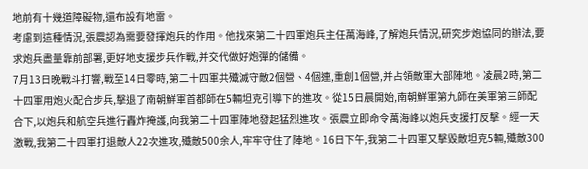地前有十幾道障礙物,還布設有地雷。
考慮到這種情況,張震認為需要發揮炮兵的作用。他找來第二十四軍炮兵主任萬海峰,了解炮兵情況,研究步炮協同的辦法,要求炮兵盡量靠前部署,更好地支援步兵作戰,并交代做好炮彈的儲備。
7月13日晚戰斗打響,戰至14日零時,第二十四軍共殲滅守敵2個營、4個連,重創1個營,并占領敵軍大部陣地。凌晨2時,第二十四軍用炮火配合步兵,擊退了南朝鮮軍首都師在5輛坦克引導下的進攻。從15日晨開始,南朝鮮軍第九師在美軍第三師配合下,以炮兵和航空兵進行轟炸掩護,向我第二十四軍陣地發起猛烈進攻。張震立即命令萬海峰以炮兵支援打反擊。經一天激戰,我第二十四軍打退敵人22次進攻,殲敵500余人,牢牢守住了陣地。16日下午,我第二十四軍又擊毀敵坦克5輛,殲敵300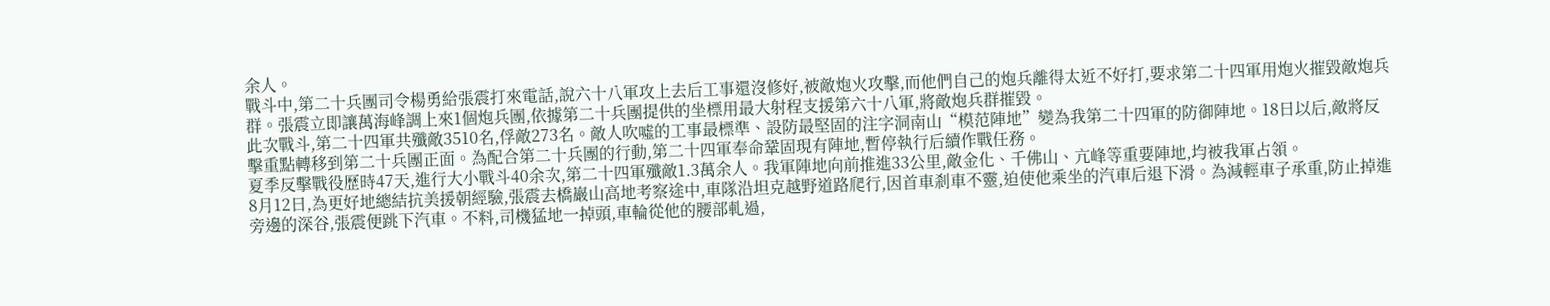余人。
戰斗中,第二十兵團司令楊勇給張震打來電話,說六十八軍攻上去后工事還沒修好,被敵炮火攻擊,而他們自己的炮兵離得太近不好打,要求第二十四軍用炮火摧毀敵炮兵群。張震立即讓萬海峰調上來1個炮兵團,依據第二十兵團提供的坐標用最大射程支援第六十八軍,將敵炮兵群摧毀。
此次戰斗,第二十四軍共殲敵3510名,俘敵273名。敵人吹噓的工事最標準、設防最堅固的注字洞南山“模范陣地”變為我第二十四軍的防御陣地。18日以后,敵將反擊重點轉移到第二十兵團正面。為配合第二十兵團的行動,第二十四軍奉命鞏固現有陣地,暫停執行后續作戰任務。
夏季反擊戰役歷時47天,進行大小戰斗40余次,第二十四軍殲敵1.3萬余人。我軍陣地向前推進33公里,敵金化、千佛山、亢峰等重要陣地,均被我軍占領。
8月12日,為更好地總結抗美援朝經驗,張震去橋巖山高地考察途中,車隊沿坦克越野道路爬行,因首車剎車不靈,迫使他乘坐的汽車后退下滑。為減輕車子承重,防止掉進旁邊的深谷,張震便跳下汽車。不料,司機猛地一掉頭,車輪從他的腰部軋過,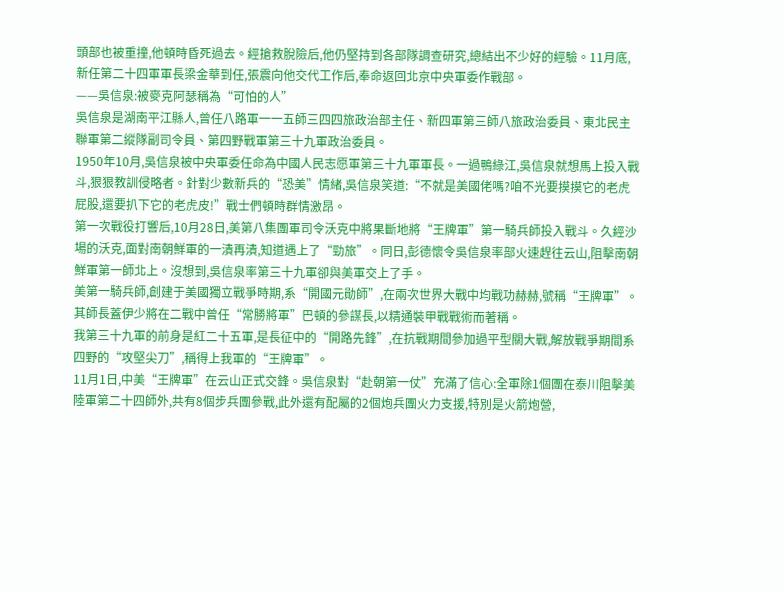頭部也被重撞,他頓時昏死過去。經搶救脫險后,他仍堅持到各部隊調查研究,總結出不少好的經驗。11月底,新任第二十四軍軍長梁金華到任,張震向他交代工作后,奉命返回北京中央軍委作戰部。
——吳信泉:被麥克阿瑟稱為“可怕的人”
吳信泉是湖南平江縣人,曾任八路軍一一五師三四四旅政治部主任、新四軍第三師八旅政治委員、東北民主聯軍第二縱隊副司令員、第四野戰軍第三十九軍政治委員。
1950年10月,吳信泉被中央軍委任命為中國人民志愿軍第三十九軍軍長。一過鴨綠江,吳信泉就想馬上投入戰斗,狠狠教訓侵略者。針對少數新兵的“恐美”情緒,吳信泉笑道:“不就是美國佬嗎?咱不光要摸摸它的老虎屁股,還要扒下它的老虎皮!”戰士們頓時群情激昂。
第一次戰役打響后,10月28日,美第八集團軍司令沃克中將果斷地將“王牌軍”第一騎兵師投入戰斗。久經沙場的沃克,面對南朝鮮軍的一潰再潰,知道遇上了“勁旅”。同日,彭德懷令吳信泉率部火速趕往云山,阻擊南朝鮮軍第一師北上。沒想到,吳信泉率第三十九軍卻與美軍交上了手。
美第一騎兵師,創建于美國獨立戰爭時期,系“開國元勛師”,在兩次世界大戰中均戰功赫赫,號稱“王牌軍”。其師長蓋伊少將在二戰中曾任“常勝將軍”巴頓的參謀長,以精通裝甲戰戰術而著稱。
我第三十九軍的前身是紅二十五軍,是長征中的“開路先鋒”,在抗戰期間參加過平型關大戰,解放戰爭期間系四野的“攻堅尖刀”,稱得上我軍的“王牌軍”。
11月1日,中美“王牌軍”在云山正式交鋒。吳信泉對“赴朝第一仗”充滿了信心:全軍除1個團在泰川阻擊美陸軍第二十四師外,共有8個步兵團參戰,此外還有配屬的2個炮兵團火力支援,特別是火箭炮營,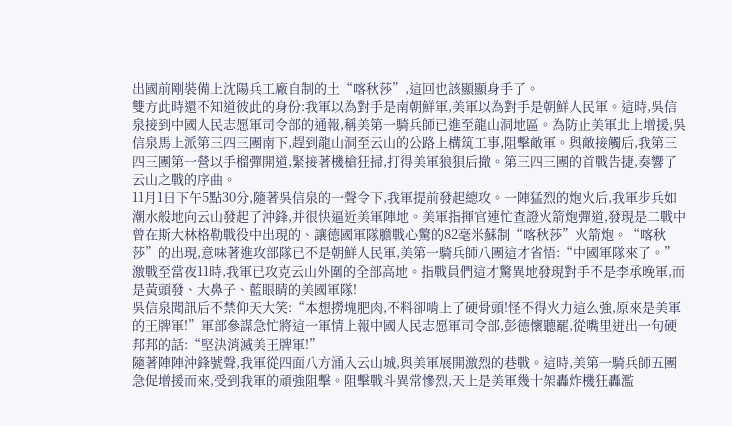出國前剛裝備上沈陽兵工廠自制的土“喀秋莎”,這回也該顯顯身手了。
雙方此時還不知道彼此的身份:我軍以為對手是南朝鮮軍,美軍以為對手是朝鮮人民軍。這時,吳信泉接到中國人民志愿軍司令部的通報,稱美第一騎兵師已進至龍山洞地區。為防止美軍北上增援,吳信泉馬上派第三四三團南下,趕到龍山洞至云山的公路上構筑工事,阻擊敵軍。與敵接觸后,我第三四三團第一營以手榴彈開道,緊接著機槍狂掃,打得美軍狼狽后撤。第三四三團的首戰告捷,奏響了云山之戰的序曲。
11月1日下午5點30分,隨著吳信泉的一聲令下,我軍提前發起總攻。一陣猛烈的炮火后,我軍步兵如潮水般地向云山發起了沖鋒,并很快逼近美軍陣地。美軍指揮官連忙查證火箭炮彈道,發現是二戰中曾在斯大林格勒戰役中出現的、讓德國軍隊膽戰心驚的82毫米蘇制“喀秋莎”火箭炮。“喀秋莎”的出現,意味著進攻部隊已不是朝鮮人民軍,美第一騎兵師八團這才省悟:“中國軍隊來了。”
激戰至當夜11時,我軍已攻克云山外圍的全部高地。指戰員們這才驚異地發現對手不是李承晚軍,而是黃頭發、大鼻子、藍眼睛的美國軍隊!
吳信泉聞訊后不禁仰天大笑:“本想撈塊肥肉,不料卻啃上了硬骨頭!怪不得火力這么強,原來是美軍的王牌軍!”軍部參謀急忙將這一軍情上報中國人民志愿軍司令部,彭德懷聽罷,從嘴里迸出一句硬邦邦的話:“堅決消滅美王牌軍!”
隨著陣陣沖鋒號聲,我軍從四面八方涌入云山城,與美軍展開激烈的巷戰。這時,美第一騎兵師五團急促增援而來,受到我軍的頑強阻擊。阻擊戰斗異常慘烈,天上是美軍幾十架轟炸機狂轟濫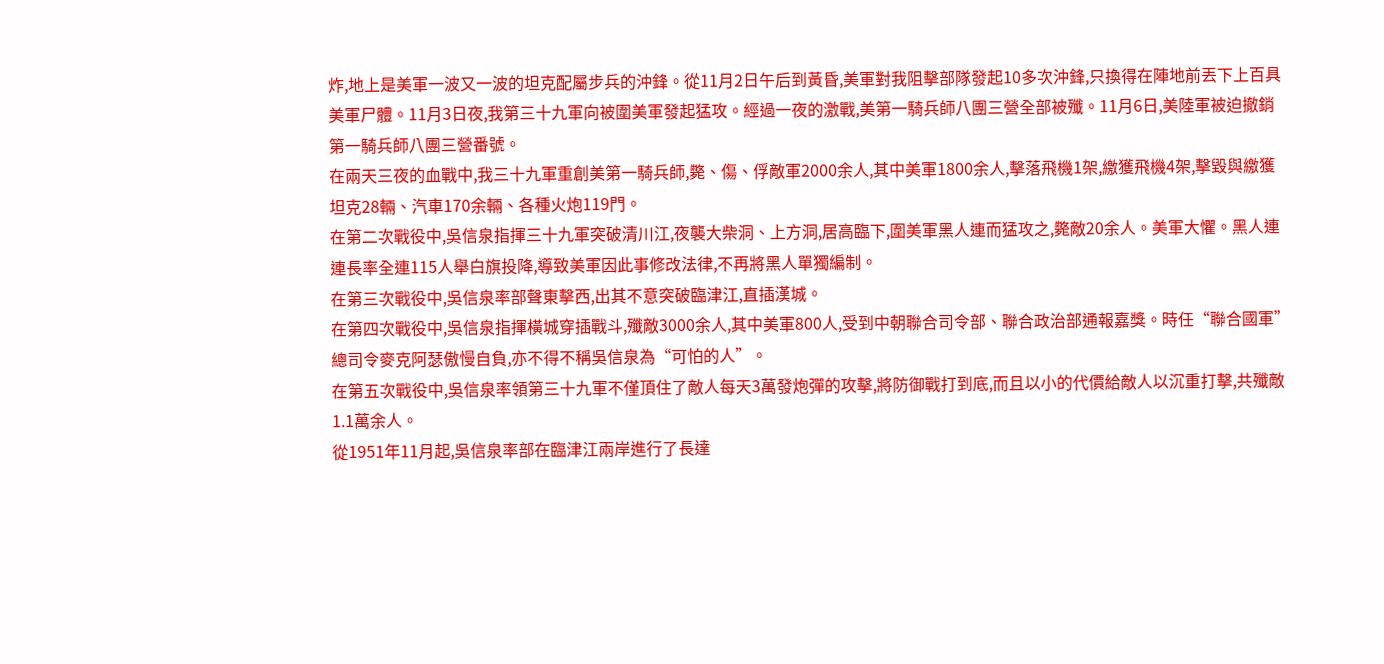炸,地上是美軍一波又一波的坦克配屬步兵的沖鋒。從11月2日午后到黃昏,美軍對我阻擊部隊發起10多次沖鋒,只換得在陣地前丟下上百具美軍尸體。11月3日夜,我第三十九軍向被圍美軍發起猛攻。經過一夜的激戰,美第一騎兵師八團三營全部被殲。11月6日,美陸軍被迫撤銷第一騎兵師八團三營番號。
在兩天三夜的血戰中,我三十九軍重創美第一騎兵師,斃、傷、俘敵軍2000余人,其中美軍1800余人,擊落飛機1架,繳獲飛機4架,擊毀與繳獲坦克28輛、汽車170余輛、各種火炮119門。
在第二次戰役中,吳信泉指揮三十九軍突破清川江,夜襲大柴洞、上方洞,居高臨下,圍美軍黑人連而猛攻之,斃敵20余人。美軍大懼。黑人連連長率全連115人舉白旗投降,導致美軍因此事修改法律,不再將黑人單獨編制。
在第三次戰役中,吳信泉率部聲東擊西,出其不意突破臨津江,直插漢城。
在第四次戰役中,吳信泉指揮橫城穿插戰斗,殲敵3000余人,其中美軍800人,受到中朝聯合司令部、聯合政治部通報嘉獎。時任“聯合國軍”總司令麥克阿瑟傲慢自負,亦不得不稱吳信泉為“可怕的人”。
在第五次戰役中,吳信泉率領第三十九軍不僅頂住了敵人每天3萬發炮彈的攻擊,將防御戰打到底,而且以小的代價給敵人以沉重打擊,共殲敵1.1萬余人。
從1951年11月起,吳信泉率部在臨津江兩岸進行了長達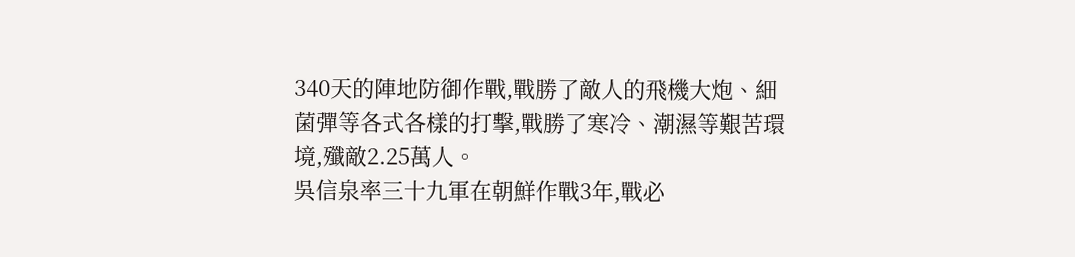340天的陣地防御作戰,戰勝了敵人的飛機大炮、細菌彈等各式各樣的打擊,戰勝了寒冷、潮濕等艱苦環境,殲敵2.25萬人。
吳信泉率三十九軍在朝鮮作戰3年,戰必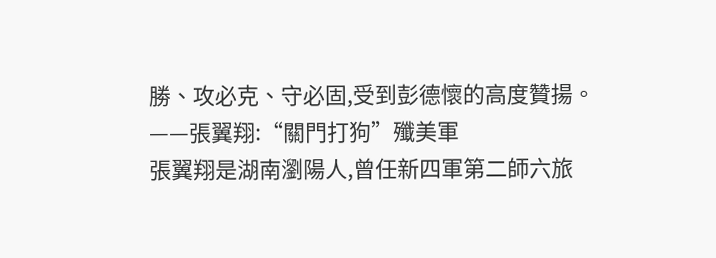勝、攻必克、守必固,受到彭德懷的高度贊揚。
——張翼翔:“關門打狗”殲美軍
張翼翔是湖南瀏陽人,曾任新四軍第二師六旅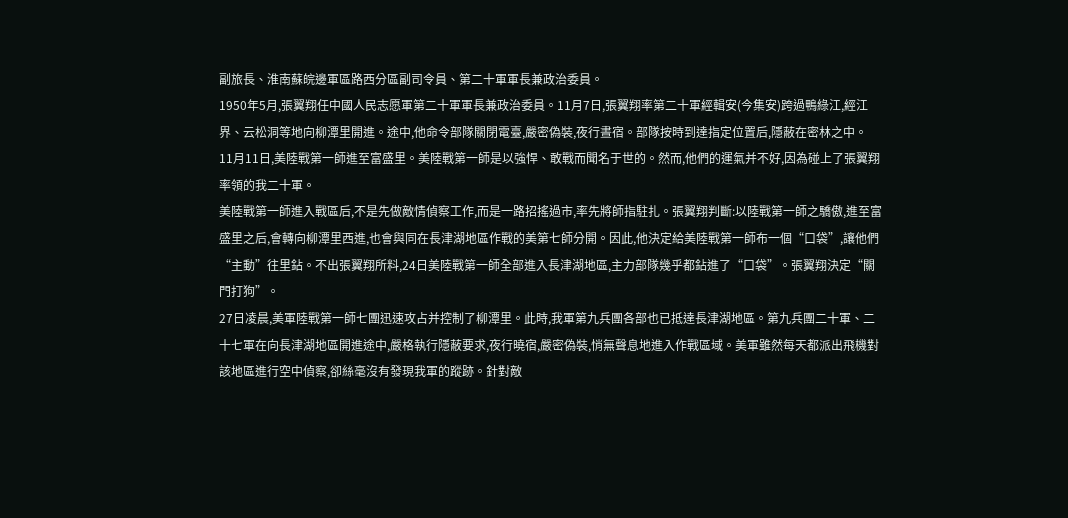副旅長、淮南蘇皖邊軍區路西分區副司令員、第二十軍軍長兼政治委員。
1950年5月,張翼翔任中國人民志愿軍第二十軍軍長兼政治委員。11月7日,張翼翔率第二十軍經輯安(今集安)跨過鴨綠江,經江界、云松洞等地向柳潭里開進。途中,他命令部隊關閉電臺,嚴密偽裝,夜行晝宿。部隊按時到達指定位置后,隱蔽在密林之中。
11月11日,美陸戰第一師進至富盛里。美陸戰第一師是以強悍、敢戰而聞名于世的。然而,他們的運氣并不好,因為碰上了張翼翔率領的我二十軍。
美陸戰第一師進入戰區后,不是先做敵情偵察工作,而是一路招搖過市,率先將師指駐扎。張翼翔判斷:以陸戰第一師之驕傲,進至富盛里之后,會轉向柳潭里西進,也會與同在長津湖地區作戰的美第七師分開。因此,他決定給美陸戰第一師布一個“口袋”,讓他們“主動”往里鉆。不出張翼翔所料,24日美陸戰第一師全部進入長津湖地區,主力部隊幾乎都鉆進了“口袋”。張翼翔決定“關門打狗”。
27日凌晨,美軍陸戰第一師七團迅速攻占并控制了柳潭里。此時,我軍第九兵團各部也已抵達長津湖地區。第九兵團二十軍、二十七軍在向長津湖地區開進途中,嚴格執行隱蔽要求,夜行曉宿,嚴密偽裝,悄無聲息地進入作戰區域。美軍雖然每天都派出飛機對該地區進行空中偵察,卻絲毫沒有發現我軍的蹤跡。針對敵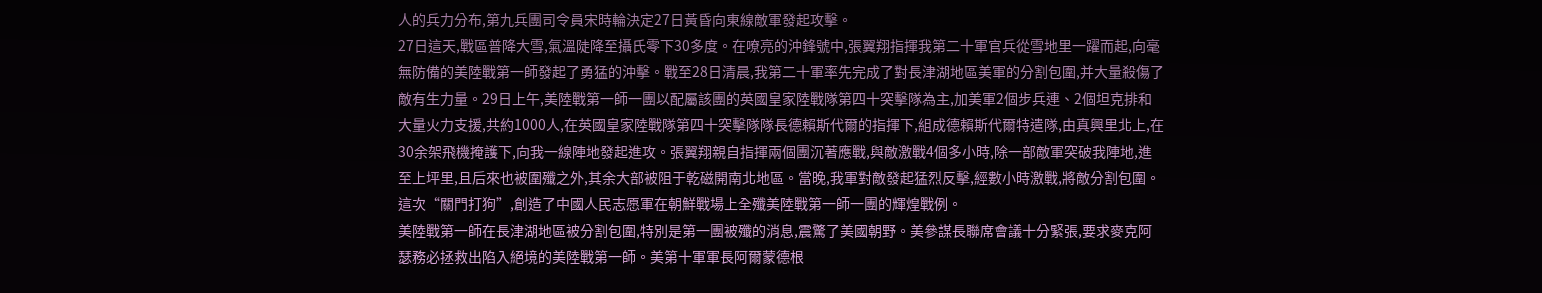人的兵力分布,第九兵團司令員宋時輪決定27日黃昏向東線敵軍發起攻擊。
27日這天,戰區普降大雪,氣溫陡降至攝氏零下30多度。在嘹亮的沖鋒號中,張翼翔指揮我第二十軍官兵從雪地里一躍而起,向毫無防備的美陸戰第一師發起了勇猛的沖擊。戰至28日清晨,我第二十軍率先完成了對長津湖地區美軍的分割包圍,并大量殺傷了敵有生力量。29日上午,美陸戰第一師一團以配屬該團的英國皇家陸戰隊第四十突擊隊為主,加美軍2個步兵連、2個坦克排和大量火力支援,共約1000人,在英國皇家陸戰隊第四十突擊隊隊長德賴斯代爾的指揮下,組成德賴斯代爾特遣隊,由真興里北上,在30余架飛機掩護下,向我一線陣地發起進攻。張翼翔親自指揮兩個團沉著應戰,與敵激戰4個多小時,除一部敵軍突破我陣地,進至上坪里,且后來也被圍殲之外,其余大部被阻于乾磁開南北地區。當晚,我軍對敵發起猛烈反擊,經數小時激戰,將敵分割包圍。這次“關門打狗”,創造了中國人民志愿軍在朝鮮戰場上全殲美陸戰第一師一團的輝煌戰例。
美陸戰第一師在長津湖地區被分割包圍,特別是第一團被殲的消息,震驚了美國朝野。美參謀長聯席會議十分緊張,要求麥克阿瑟務必拯救出陷入絕境的美陸戰第一師。美第十軍軍長阿爾蒙德根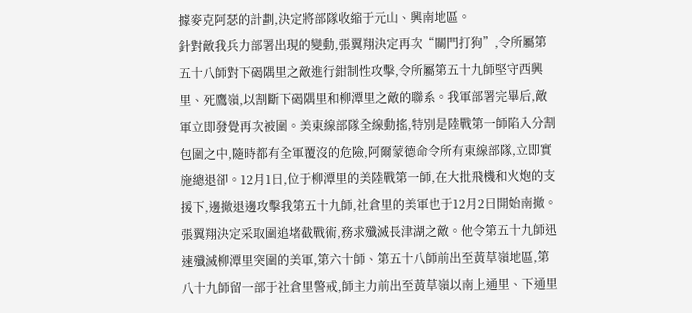據麥克阿瑟的計劃,決定將部隊收縮于元山、興南地區。
針對敵我兵力部署出現的變動,張翼翔決定再次“關門打狗”,令所屬第五十八師對下碣隅里之敵進行鉗制性攻擊,令所屬第五十九師堅守西興里、死鷹嶺,以割斷下碣隅里和柳潭里之敵的聯系。我軍部署完畢后,敵軍立即發覺再次被圍。美東線部隊全線動搖,特別是陸戰第一師陷入分割包圍之中,隨時都有全軍覆沒的危險,阿爾蒙德命令所有東線部隊,立即實施總退卻。12月1日,位于柳潭里的美陸戰第一師,在大批飛機和火炮的支援下,邊撤退邊攻擊我第五十九師,社倉里的美軍也于12月2日開始南撤。張翼翔決定采取圍追堵截戰術,務求殲滅長津湖之敵。他令第五十九師迅速殲滅柳潭里突圍的美軍,第六十師、第五十八師前出至黃草嶺地區,第八十九師留一部于社倉里警戒,師主力前出至黃草嶺以南上通里、下通里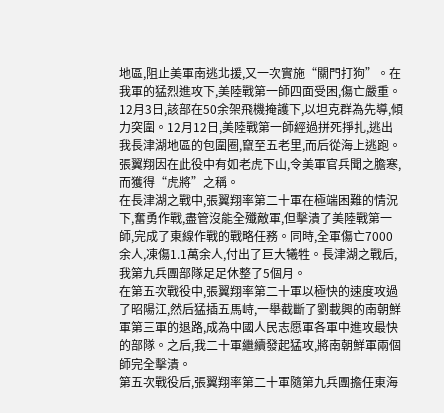地區,阻止美軍南逃北援,又一次實施“關門打狗”。在我軍的猛烈進攻下,美陸戰第一師四面受困,傷亡嚴重。12月3日,該部在50余架飛機掩護下,以坦克群為先導,傾力突圍。12月12日,美陸戰第一師經過拼死掙扎,逃出我長津湖地區的包圍圈,竄至五老里,而后從海上逃跑。
張翼翔因在此役中有如老虎下山,令美軍官兵聞之膽寒,而獲得“虎將”之稱。
在長津湖之戰中,張翼翔率第二十軍在極端困難的情況下,奮勇作戰,盡管沒能全殲敵軍,但擊潰了美陸戰第一師,完成了東線作戰的戰略任務。同時,全軍傷亡7000余人,凍傷1.1萬余人,付出了巨大犧牲。長津湖之戰后,我第九兵團部隊足足休整了5個月。
在第五次戰役中,張翼翔率第二十軍以極快的速度攻過了昭陽江,然后猛插五馬峙,一舉截斷了劉載興的南朝鮮軍第三軍的退路,成為中國人民志愿軍各軍中進攻最快的部隊。之后,我二十軍繼續發起猛攻,將南朝鮮軍兩個師完全擊潰。
第五次戰役后,張翼翔率第二十軍隨第九兵團擔任東海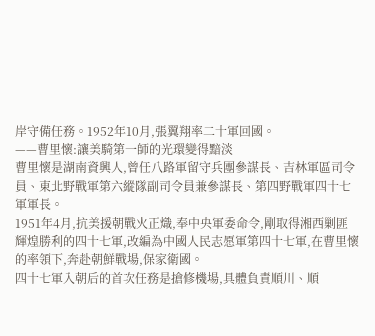岸守備任務。1952年10月,張翼翔率二十軍回國。
——曹里懷:讓美騎第一師的光環變得黯淡
曹里懷是湖南資興人,曾任八路軍留守兵團參謀長、吉林軍區司令員、東北野戰軍第六縱隊副司令員兼參謀長、第四野戰軍四十七軍軍長。
1951年4月,抗美援朝戰火正熾,奉中央軍委命令,剛取得湘西剿匪輝煌勝利的四十七軍,改編為中國人民志愿軍第四十七軍,在曹里懷的率領下,奔赴朝鮮戰場,保家衛國。
四十七軍入朝后的首次任務是搶修機場,具體負責順川、順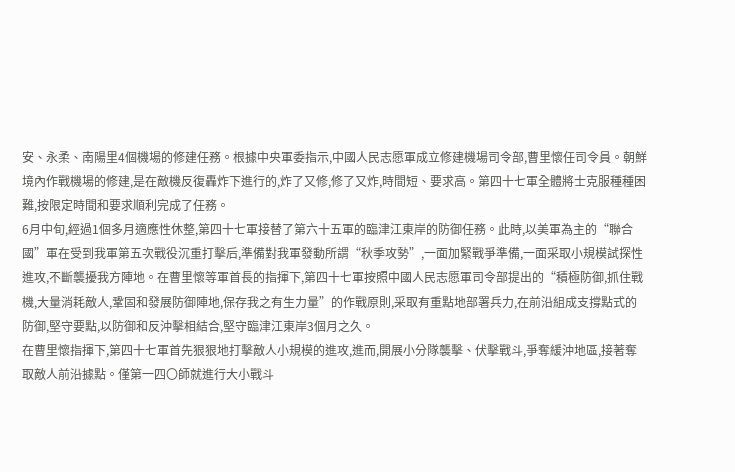安、永柔、南陽里4個機場的修建任務。根據中央軍委指示,中國人民志愿軍成立修建機場司令部,曹里懷任司令員。朝鮮境內作戰機場的修建,是在敵機反復轟炸下進行的,炸了又修,修了又炸,時間短、要求高。第四十七軍全體將士克服種種困難,按限定時間和要求順利完成了任務。
6月中旬,經過1個多月適應性休整,第四十七軍接替了第六十五軍的臨津江東岸的防御任務。此時,以美軍為主的“聯合國”軍在受到我軍第五次戰役沉重打擊后,準備對我軍發動所謂“秋季攻勢”,一面加緊戰爭準備,一面采取小規模試探性進攻,不斷襲擾我方陣地。在曹里懷等軍首長的指揮下,第四十七軍按照中國人民志愿軍司令部提出的“積極防御,抓住戰機,大量消耗敵人,鞏固和發展防御陣地,保存我之有生力量”的作戰原則,采取有重點地部署兵力,在前沿組成支撐點式的防御,堅守要點,以防御和反沖擊相結合,堅守臨津江東岸3個月之久。
在曹里懷指揮下,第四十七軍首先狠狠地打擊敵人小規模的進攻,進而,開展小分隊襲擊、伏擊戰斗,爭奪緩沖地區,接著奪取敵人前沿據點。僅第一四〇師就進行大小戰斗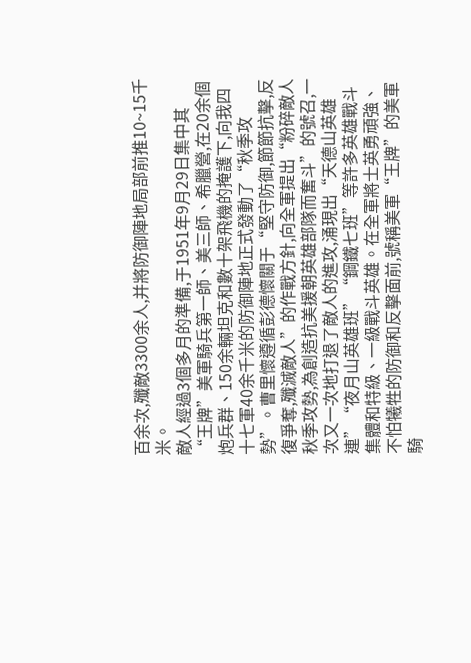百余次,殲敵3300余人,并將防御陣地局部前推10~15千米。
敵人經過3個多月的準備,于1951年9月29日集中其“王牌”美軍騎兵第一師、美三師、希臘營,在20余個炮兵群、150余輛坦克和數十架飛機的掩護下,向我四十七軍40余千米的防御陣地正式發動了“秋季攻勢”。曹里懷遵循彭德懷關于“堅守防御,節節抗擊,反復爭奪,殲滅敵人”的作戰方針,向全軍提出“粉碎敵人秋季攻勢,為創造抗美援朝英雄部隊而奮斗”的號召,一次又一次地打退了敵人的進攻,涌現出“天德山英雄連”“夜月山英雄班”“鋼鐵七班”等許多英雄戰斗集體和特級、一級戰斗英雄。在全軍將士英勇頑強、不怕犧牲的防御和反擊面前,號稱美軍“王牌”的美軍騎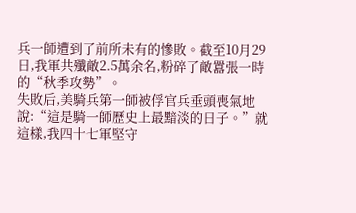兵一師遭到了前所未有的慘敗。截至10月29日,我軍共殲敵2.5萬余名,粉碎了敵囂張一時的“秋季攻勢”。
失敗后,美騎兵第一師被俘官兵垂頭喪氣地說:“這是騎一師歷史上最黯淡的日子。”就這樣,我四十七軍堅守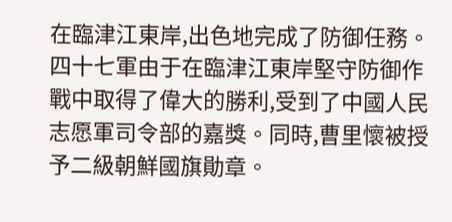在臨津江東岸,出色地完成了防御任務。
四十七軍由于在臨津江東岸堅守防御作戰中取得了偉大的勝利,受到了中國人民志愿軍司令部的嘉獎。同時,曹里懷被授予二級朝鮮國旗勛章。